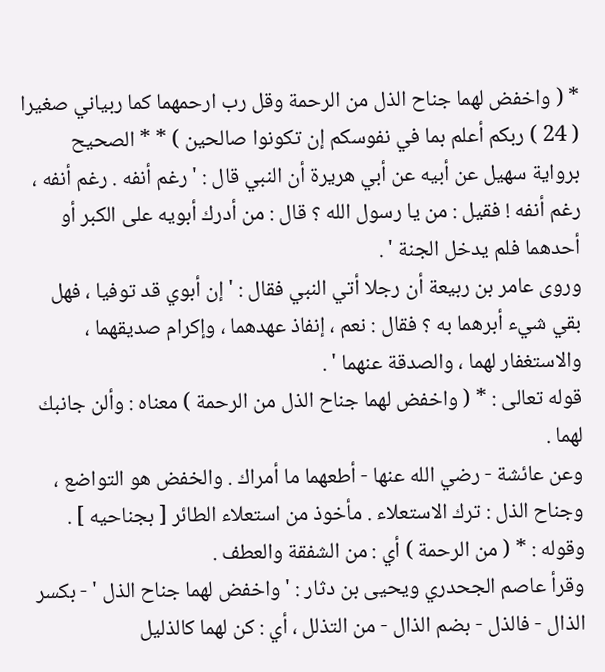* ( واخفض لهما جناح الذل من الرحمة وقل رب ارحمهما كما ربياني صغيرا ( 24 ) ربكم أعلم بما في نفوسكم إن تكونوا صالحين ) * * الصحيح برواية سهيل عن أبيه عن أبي هريرة أن النبي قال : ' رغم أنفه . رغم أنفه ، رغم أنفه ! فقيل : من يا رسول الله ؟ قال : من أدرك أبويه على الكبر أو أحدهما فلم يدخل الجنة ' .
وروى عامر بن ربيعة أن رجلا أتي النبي فقال : ' إن أبوي قد توفيا ، فهل بقي شيء أبرهما به ؟ فقال : نعم ، إنفاذ عهدهما ، وإكرام صديقهما ، والاستغفار لهما ، والصدقة عنهما ' .
قوله تعالى : * ( واخفض لهما جناح الذل من الرحمة ) معناه : وألن جانبك لهما .
وعن عائشة - رضي الله عنها - أطعهما ما أمراك . والخفض هو التواضع ، وجناح الذل : ترك الاستعلاء . مأخوذ من استعلاء الطائر [ بجناحيه ] .
وقوله : * ( من الرحمة ) أي : من الشفقة والعطف .
وقرأ عاصم الجحدري ويحيى بن دثار : ' واخفض لهما جناح الذل ' - بكسر الذال - فالذل - بضم الذال - من التذلل ، أي : كن لهما كالذليل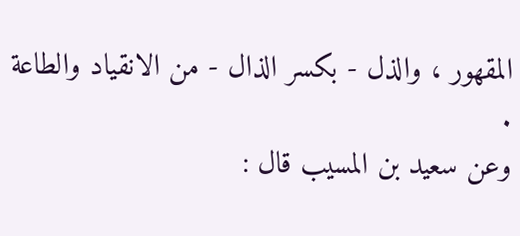المقهور ، والذل - بكسر الذال - من الانقياد والطاعة .
وعن سعيد بن المسيب قال :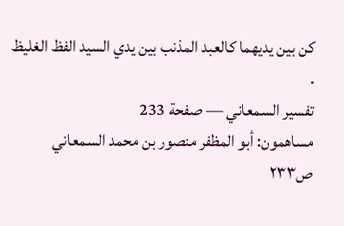كن بين يديهما كالعبد المذنب بين يدي السيد الفظ الغليظ .
تفسير السمعاني — صفحة 233
مساهمون: أبو المظفر منصور بن محمد السمعاني
ص٢٣٣